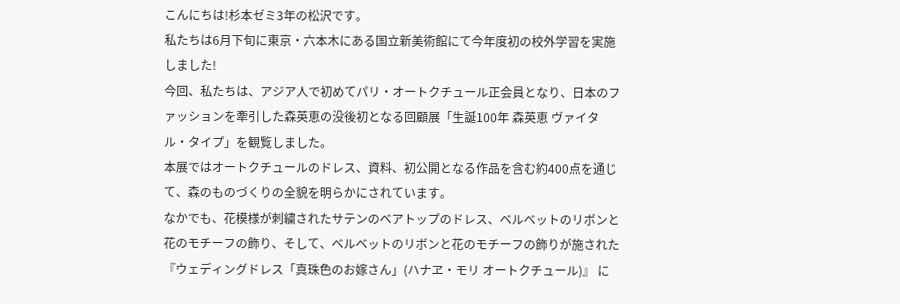こんにちは!杉本ゼミ3年の松沢です。
私たちは6月下旬に東京・六本木にある国立新美術館にて今年度初の校外学習を実施しました!
今回、私たちは、アジア人で初めてパリ・オートクチュール正会員となり、日本のファッションを牽引した森英恵の没後初となる回顧展「生誕100年 森英恵 ヴァイタル・タイプ」を観覧しました。
本展ではオートクチュールのドレス、資料、初公開となる作品を含む約400点を通じて、森のものづくりの全貌を明らかにされています。
なかでも、花模様が刺繍されたサテンのベアトップのドレス、ベルベットのリボンと花のモチーフの飾り、そして、ベルベットのリボンと花のモチーフの飾りが施された『ウェディングドレス「真珠色のお嫁さん」(ハナヱ・モリ オートクチュール)』 に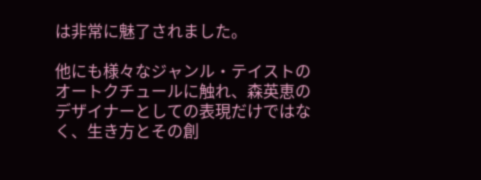は非常に魅了されました。

他にも様々なジャンル・テイストのオートクチュールに触れ、森英恵のデザイナーとしての表現だけではなく、生き方とその創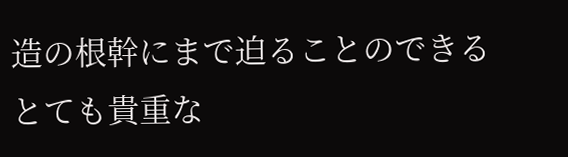造の根幹にまで迫ることのできるとても貴重な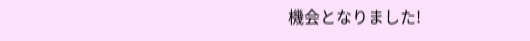機会となりました!